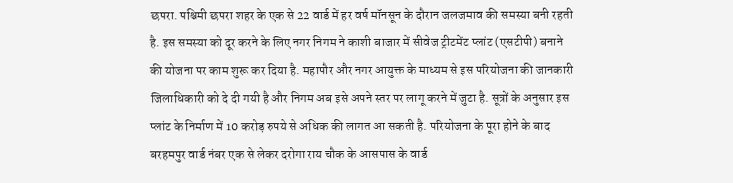छपरा. पश्चिमी छपरा शहर के एक से 22 वार्ड में हर वर्ष मॉनसून के दौरान जलजमाव की समस्या बनी रहती है. इस समस्या को दूर करने के लिए नगर निगम ने काशी बाजार में सीवेज ट्रीटमेंट प्लांट (एसटीपी) बनाने की योजना पर काम शुरू कर दिया है. महापौर और नगर आयुक्त के माध्यम से इस परियोजना की जानकारी जिलाधिकारी को दे दी गयी है और निगम अब इसे अपने स्तर पर लागू करने में जुटा है. सूत्रों के अनुसार इस प्लांट के निर्माण में 10 करोड़ रुपये से अधिक की लागत आ सकती है. परियोजना के पूरा होने के बाद बरहमपुर वार्ड नंबर एक से लेकर दरोगा राय चौक के आसपास के वार्ड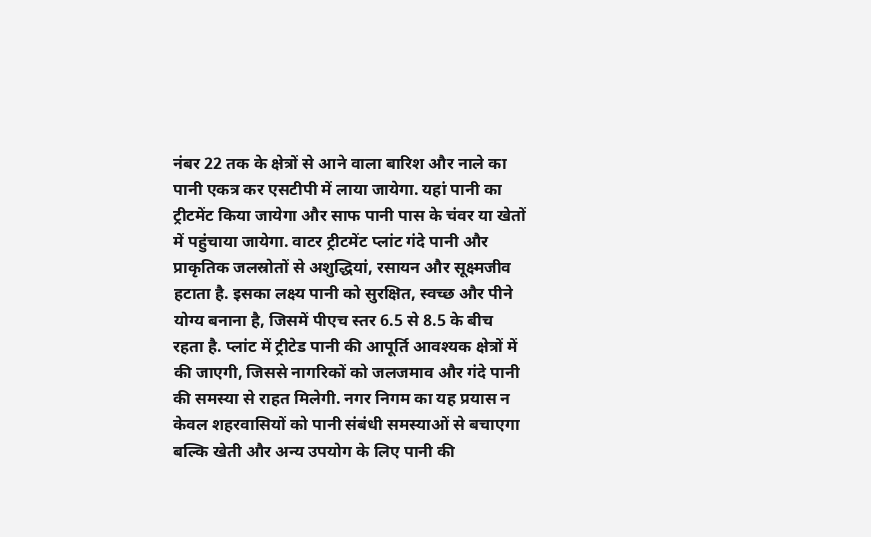नंबर 22 तक के क्षेत्रों से आने वाला बारिश और नाले का पानी एकत्र कर एसटीपी में लाया जायेगा. यहां पानी का ट्रीटमेंट किया जायेगा और साफ पानी पास के चंवर या खेतों में पहुंचाया जायेगा. वाटर ट्रीटमेंट प्लांट गंदे पानी और प्राकृतिक जलस्रोतों से अशुद्धियां, रसायन और सूक्ष्मजीव हटाता है. इसका लक्ष्य पानी को सुरक्षित, स्वच्छ और पीने योग्य बनाना है, जिसमें पीएच स्तर 6.5 से 8.5 के बीच रहता है. प्लांट में ट्रीटेड पानी की आपूर्ति आवश्यक क्षेत्रों में की जाएगी, जिससे नागरिकों को जलजमाव और गंदे पानी की समस्या से राहत मिलेगी. नगर निगम का यह प्रयास न केवल शहरवासियों को पानी संबंधी समस्याओं से बचाएगा बल्कि खेती और अन्य उपयोग के लिए पानी की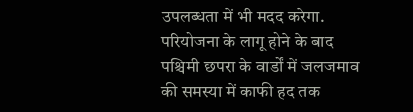उपलब्धता में भी मदद करेगा. परियोजना के लागू होने के बाद पश्चिमी छपरा के वार्डों में जलजमाव की समस्या में काफी हद तक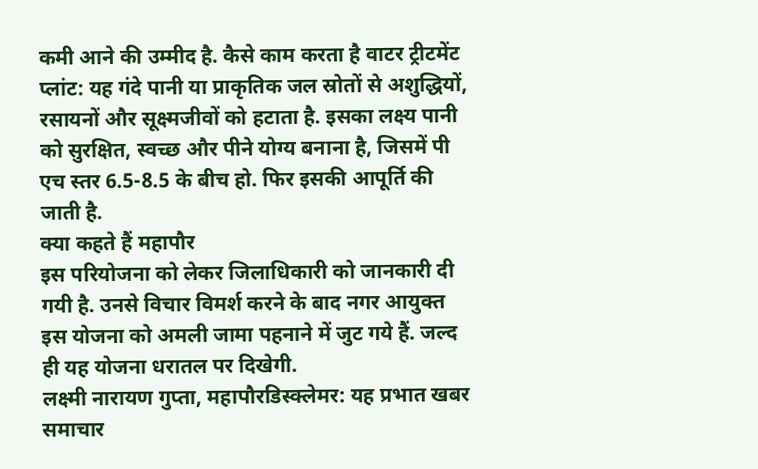कमी आने की उम्मीद है. कैसे काम करता है वाटर ट्रीटमेंट प्लांट: यह गंदे पानी या प्राकृतिक जल स्रोतों से अशुद्धियों, रसायनों और सूक्ष्मजीवों को हटाता है. इसका लक्ष्य पानी को सुरक्षित, स्वच्छ और पीने योग्य बनाना है, जिसमें पी एच स्तर 6.5-8.5 के बीच हो. फिर इसकी आपूर्ति की जाती है.
क्या कहते हैं महापौर
इस परियोजना को लेकर जिलाधिकारी को जानकारी दी गयी है. उनसे विचार विमर्श करने के बाद नगर आयुक्त इस योजना को अमली जामा पहनाने में जुट गये हैं. जल्द ही यह योजना धरातल पर दिखेगी.
लक्ष्मी नारायण गुप्ता, महापौरडिस्क्लेमर: यह प्रभात खबर समाचार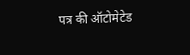पत्र की ऑटोमेटेड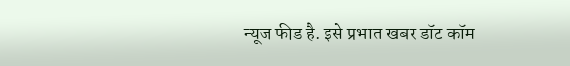न्यूज फीड है. इसे प्रभात खबर डॉट कॉम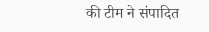की टीम ने संपादित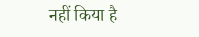नहीं किया है